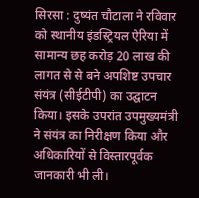सिरसा : दुष्यंत चौटाला ने रविवार को स्थानीय इंडस्ट्रियल ऐरिया में सामान्य छह करोड़ 20 लाख की लागत से से बने अपशिष्ट उपचार संयंत्र (सीईटीपी) का उद्घाटन किया। इसके उपरांत उपमुख्यमंत्री ने संयंत्र का निरीक्षण किया और अधिकारियों से विस्तारपूर्वक जानकारी भी ली।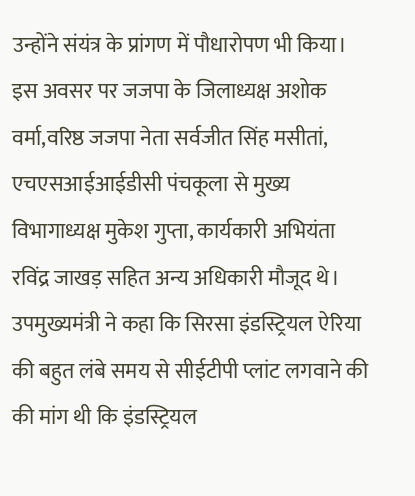उन्होंने संयंत्र के प्रांगण में पौधारोपण भी किया। इस अवसर पर जजपा के जिलाध्यक्ष अशोक वर्मा,वरिष्ठ जजपा नेता सर्वजीत सिंह मसीतां, एचएसआईआईडीसी पंचकूला से मुख्य विभागाध्यक्ष मुकेश गुप्ता, कार्यकारी अभियंता रविंद्र जाखड़ सहित अन्य अधिकारी मौजूद थे।
उपमुख्यमंत्री ने कहा कि सिरसा इंडस्ट्रियल ऐरिया की बहुत लंबे समय से सीईटीपी प्लांट लगवाने की की मांग थी कि इंडस्ट्रियल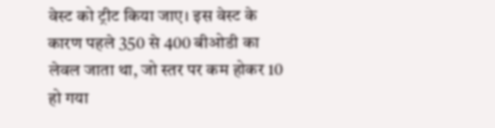वेस्ट को ट्रीट किया जाए। इस वेस्ट के कारण पहले 350 से 400 बीओडी का लेवल जाता था, जो स्तर पर कम होकर 10 हो गया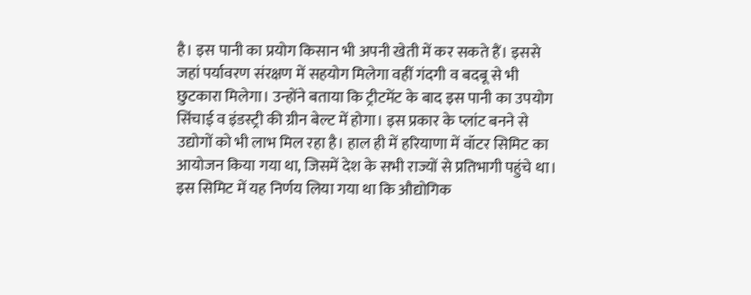है। इस पानी का प्रयोग किसान भी अपनी खेती में कर सकते हैं। इससे जहां पर्यावरण संरक्षण में सहयोग मिलेगा वहीं गंदगी व बदबू से भी छुटकारा मिलेगा। उन्होंने बताया कि ट्रीटमेंट के बाद इस पानी का उपयोग सिंचाई व इंडस्ट्री की ग्रीन बेल्ट में होगा। इस प्रकार के प्लांट बनने से उद्योगों को भी लाभ मिल रहा है। हाल ही में हरियाणा में वॉटर सिमिट का आयोजन किया गया था, जिसमें देश के सभी राज्यों से प्रतिभागी पहुंचे था। इस सिमिट में यह निर्णय लिया गया था कि औद्योगिक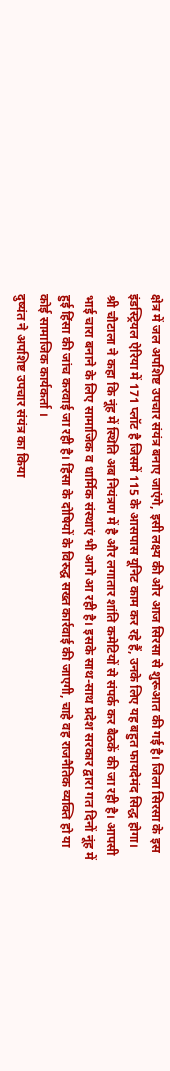क्षेत्र में जल अपशिष्ट उपचार संयंत्र बनाए जाएंगे, इसी लक्ष्य की ओर आज सिरसा से शुरूआत की गई है। जिला सिरसा के इस इंडस्ट्रियल ऐरिया में 171 प्लॉट है जिसमें 115 के आसपास यूनिट काम कर रहे हैं, उनके लिए यह बहुत फायदेमंद सिद्ध होगा।
श्री चौटाला ने कहा कि नूंह में स्थिति अब नियंत्रण में है और लगातार शांति कमेटियों से संपर्क कर बैठकें की जा रही है। आपसी भाई चारा बनाने के लिए सामाजिक व धार्मिक संस्थाएं भी आगे आ रही है। इसके साथ-साथ प्रदेश सरकार द्वारा गत दिनों नूंह में हुई हिंसा की जांच करवाई जा रही है। हिंसा के दोषियों के विरुद्घ सख्त कार्रवाई की जाएगी, चाहे वह राजनैतिक व्यक्ति हो या कोई सामाजिक कार्यकर्ता ।
दुष्यंत ने अपशिष्ट उपचार संयंत्र का किया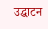उद्घाटन